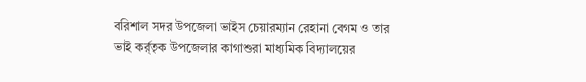বরিশাল সদর উপজেলা ভাইস চেয়ারম্যান রেহানা বেগম ও তার ভাই কর্র্তৃক উপজেলার কাগাশুরা মাধ্যমিক বিদ্যালয়ের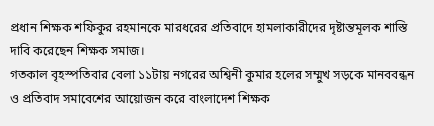প্রধান শিক্ষক শফিকুর রহমানকে মারধরের প্রতিবাদে হামলাকারীদের দৃষ্টান্তমূলক শাস্তি দাবি করেছেন শিক্ষক সমাজ।
গতকাল বৃহস্পতিবার বেলা ১১টায় নগরের অশ্বিনী কুমার হলের সম্মুখ সড়কে মানববন্ধন ও প্রতিবাদ সমাবেশের আয়োজন করে বাংলাদেশ শিক্ষক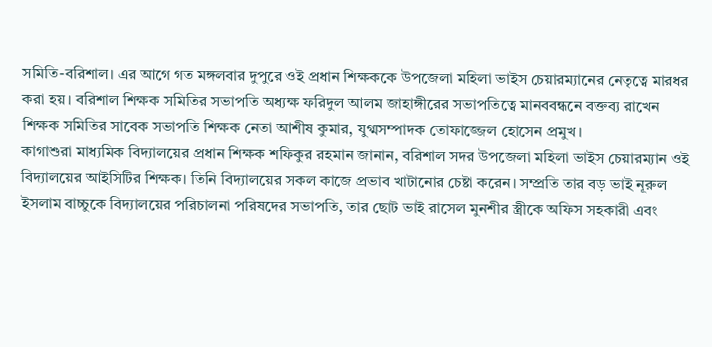সমিতি-বরিশাল। এর আগে গত মঙ্গলবার দুপুরে ওই প্রধান শিক্ষককে উপজেলা মহিলা ভাইস চেয়ারম্যানের নেতৃত্বে মারধর করা হয়। বরিশাল শিক্ষক সমিতির সভাপতি অধ্যক্ষ ফরিদুল আলম জাহাঙ্গীরের সভাপতিত্বে মানববন্ধনে বক্তব্য রাখেন শিক্ষক সমিতির সাবেক সভাপতি শিক্ষক নেতা আশীষ কুমার, যুগ্মসম্পাদক তোফাজ্জেল হোসেন প্রমুখ।
কাগাশুরা মাধ্যমিক বিদ্যালয়ের প্রধান শিক্ষক শফিকুর রহমান জানান, বরিশাল সদর উপজেলা মহিলা ভাইস চেয়ারম্যান ওই বিদ্যালয়ের আইসিটির শিক্ষক। তিনি বিদ্যালয়ের সকল কাজে প্রভাব খাটানোর চেষ্টা করেন। সম্প্রতি তার বড় ভাই নূরুল ইসলাম বাচ্চুকে বিদ্যালয়ের পরিচালনা পরিষদের সভাপতি, তার ছোট ভাই রাসেল মুনশীর স্ত্রীকে অফিস সহকারী এবং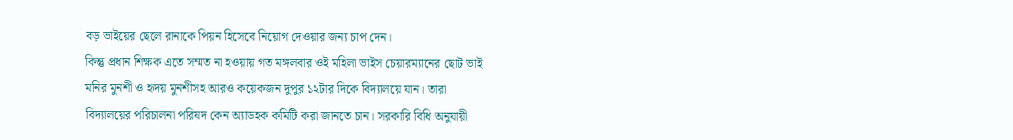বড় ভাইয়ের ছেলে রানাকে পিয়ন হিসেবে নিয়োগ দেওয়ার জন্য চাপ দেন।
কিন্তু প্রধান শিক্ষক এতে সম্মত না হওয়ায় গত মঙ্গলবার ওই মহিলা ভাইস চেয়ারম্যানের ছোট ভাই মনির মুনশী ও হৃদয় মুনশীসহ আরও কয়েকজন দুপুর ১২টার দিকে বিদ্যালয়ে যান। তারা বিদ্যালয়ের পরিচালনা পরিষদ কেন অ্যাডহক কমিটি করা জানতে চান। সরকারি বিধি অনুযায়ী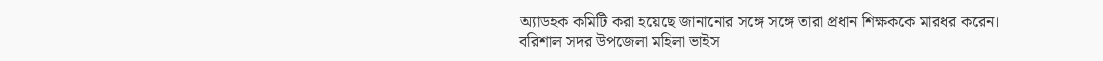অ্যাডহক কমিটি করা হয়েছে জানানোর সঙ্গে সঙ্গে তারা প্রধান শিক্ষককে মারধর করেন।
বরিশাল সদর উপজেলা মহিলা ভাইস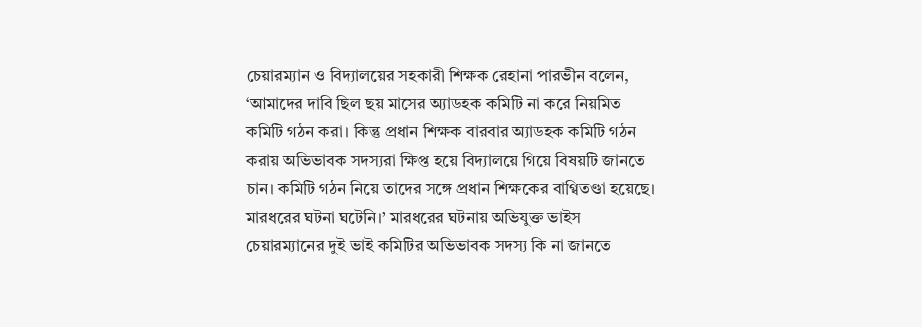চেয়ারম্যান ও বিদ্যালয়ের সহকারী শিক্ষক রেহানা পারভীন বলেন, ‘আমাদের দাবি ছিল ছয় মাসের অ্যাডহক কমিটি না করে নিয়মিত কমিটি গঠন করা। কিন্তু প্রধান শিক্ষক বারবার অ্যাডহক কমিটি গঠন করায় অভিভাবক সদস্যরা ক্ষিপ্ত হয়ে বিদ্যালয়ে গিয়ে বিষয়টি জানতে চান। কমিটি গঠন নিয়ে তাদের সঙ্গে প্রধান শিক্ষকের বাগ্বিতণ্ডা হয়েছে। মারধরের ঘটনা ঘটেনি।’ মারধরের ঘটনায় অভিযুক্ত ভাইস চেয়ারম্যানের দুই ভাই কমিটির অভিভাবক সদস্য কি না জানতে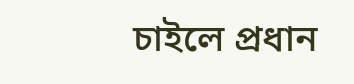চাইলে প্রধান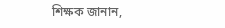শিক্ষক জানান,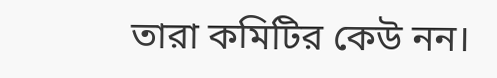তারা কমিটির কেউ নন।